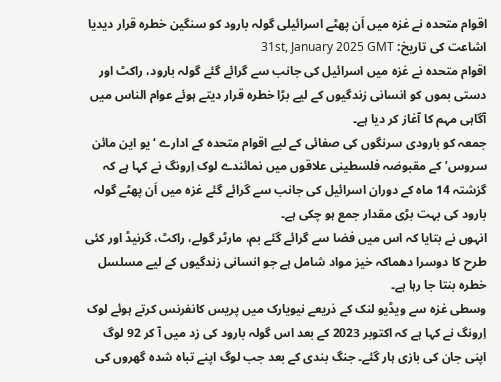اقوام متحدہ نے غزہ میں اَن پھٹے اسرائیلی گولہ بارود کو سنگین خطرہ قرار دیدیا
اشاعت کی تاریخ: 31st, January 2025 GMT
اقوام متحدہ نے غزہ میں اسرائیل کی جانب سے گرائے گئے گولہ بارود، راکٹ اور دستی بموں کو انسانی زندگیوں کے لیے بڑا خطرہ قرار دیتے ہوئے عوام الناس میں آگاہی مہم کا آغاز کر دیا ہے۔
جمعہ کو بارودی سرنگوں کی صفائی کے لیے اقوام متحدہ کے ادارے ‘یو این مائن سروس’ کے مقبوضہ فلسطینی علاقوں میں نمائندے لوک اِرونگ نے کہا ہے کہ گزشتہ 14 ماہ کے دوران اسرائیل کی جانب سے گرائے گئے غزہ میں اَن پھٹے گولہ بارود کی بہت بڑی مقدار جمع ہو چکی ہے۔
انہوں نے بتایا کہ اس میں فضا سے گرائے گئے بم، مارٹر گولے، راکٹ، گرنیڈ اور کئی طرح کا دوسرا دھماکہ خیز مواد شامل ہے جو انسانی زندگیوں کے لیے مسلسل خطرہ بنتا جا رہا ہے۔
وسطی غزہ سے ویڈیو لنک کے ذریعے نیویارک میں پریس کانفرنس کرتے ہوئے لوک اِرونگ نے کہا ہے کہ اکتوبر 2023 کے بعد اس گولہ بارود کی زد میں آ کر 92 لوگ اپنی جان کی بازی ہار گئے۔ جنگ بندی کے بعد جب لوگ اپنے تباہ شدہ گھروں کی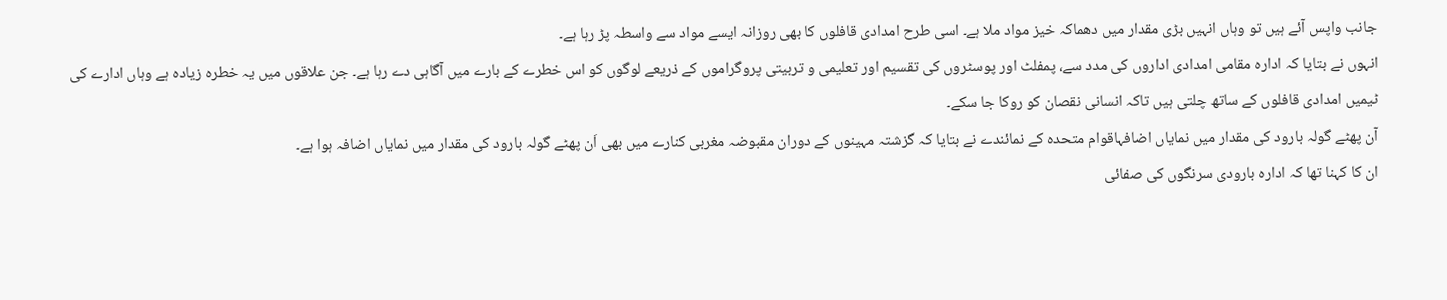جانب واپس آئے ہیں تو وہاں انہیں بڑی مقدار میں دھماکہ خیز مواد ملا ہے۔ اسی طرح امدادی قافلوں کا بھی روزانہ ایسے مواد سے واسطہ پڑ رہا ہے۔
انہوں نے بتایا کہ ادارہ مقامی امدادی اداروں کی مدد سے، پمفلٹ اور پوسٹروں کی تقسیم اور تعلیمی و تربیتی پروگراموں کے ذریعے لوگوں کو اس خطرے کے بارے میں آگاہی دے رہا ہے۔ جن علاقوں میں یہ خطرہ زیادہ ہے وہاں ادارے کی ٹیمیں امدادی قافلوں کے ساتھ چلتی ہیں تاکہ انسانی نقصان کو روکا جا سکے۔
آن پھٹے گولہ بارود کی مقدار میں نمایاں اضافہاقوام متحدہ کے نمائندے نے بتایا کہ گزشتہ مہینوں کے دوران مقبوضہ مغربی کنارے میں بھی اَن پھٹے گولہ بارود کی مقدار میں نمایاں اضافہ ہوا ہے۔
ان کا کہنا تھا کہ ادارہ بارودی سرنگوں کی صفائی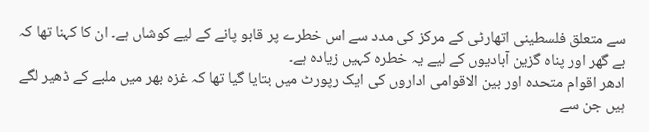سے متعلق فلسطینی اتھارٹی کے مرکز کی مدد سے اس خطرے پر قابو پانے کے لیے کوشاں ہے۔ ان کا کہنا تھا کہ بے گھر اور پناہ گزین آبادیوں کے لیے یہ خطرہ کہیں زیادہ ہے۔
ادھر اقوام متحدہ اور بین الاقوامی اداروں کی ایک رپورٹ میں بتایا گیا تھا کہ غزہ بھر میں ملبے کے ڈھیر لگے ہیں جن سے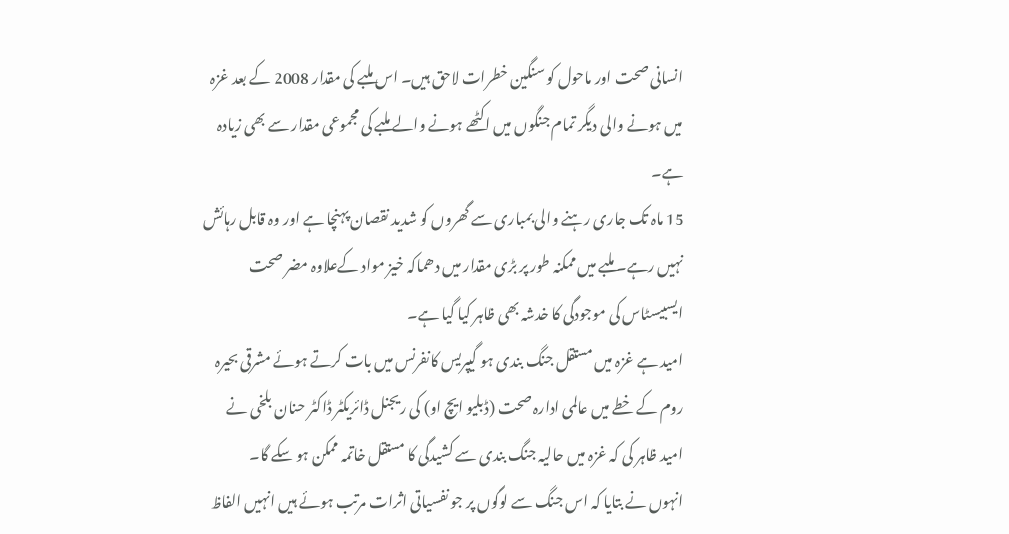انسانی صحت اور ماحول کو سنگین خطرات لاحق ہیں۔ اس ملبے کی مقدار 2008 کے بعد غزہ میں ہونے والی دیگر تمام جنگوں میں اکٹھے ہونے والے ملبے کی مجموعی مقدار سے بھی زیادہ ہے۔
15 ماہ تک جاری رہنے والی بمباری سے گھروں کو شدید نقصان پہنچا ہے اور وہ قابل رہائش نہیں رہے۔ ملبے میں ممکنہ طور پر بڑی مقدار میں دھماکہ خیز مواد کےعلاوہ مضر صحت ایسبیسٹاس کی موجودگی کا خدشہ بھی ظاہر کیا گیا ہے۔
امید ہے غزہ میں مستقل جنگ بندی ہو گیپریس کانفرنس میں بات کرتے ہوئے مشرقی بحیرہ روم کے خطے میں عالمی ادارہ صحت (ڈبلیو ایچ او) کی ریجنل ڈائریکٹر ڈاکٹر حنان بلخی نے امید ظاہر کی کہ غزہ میں حالیہ جنگ بندی سے کشیدگی کا مستقل خاتمہ ممکن ہو سکے گا۔
انہوں نے بتایا کہ اس جنگ سے لوگوں پر جو نفسیاتی اثرات مرتب ہوئے ہیں انہیں الفاظ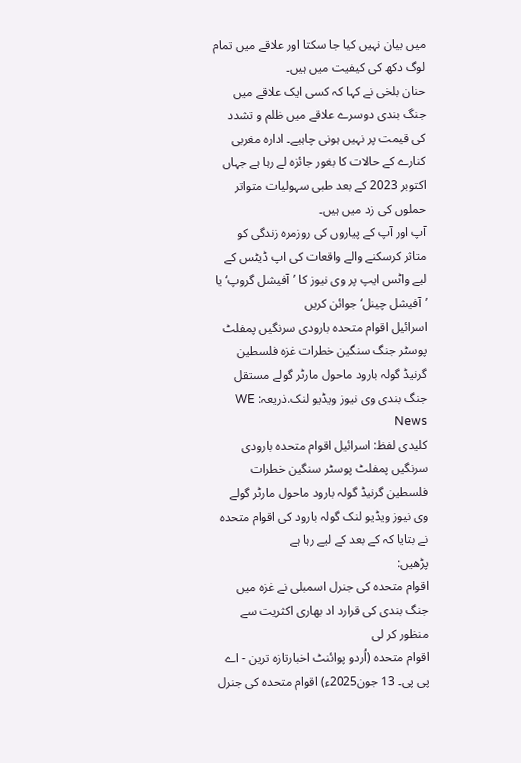میں بیان نہیں کیا جا سکتا اور علاقے میں تمام لوگ دکھ کی کیفیت میں ہیں۔
حنان بلخی نے کہا کہ کسی ایک علاقے میں جنگ بندی دوسرے علاقے میں ظلم و تشدد کی قیمت پر نہیں ہونی چاہیے۔ ادارہ مغربی کنارے کے حالات کا بغور جائزہ لے رہا ہے جہاں اکتوبر 2023 کے بعد طبی سہولیات متواتر حملوں کی زد میں ہیں۔
آپ اور آپ کے پیاروں کی روزمرہ زندگی کو متاثر کرسکنے والے واقعات کی اپ ڈیٹس کے لیے واٹس ایپ پر وی نیوز کا ’آفیشل گروپ‘ یا ’آفیشل چینل‘ جوائن کریں
اسرائیل اقوام متحدہ بارودی سرنگیں پمفلٹ پوسٹر جنگ سنگین خطرات غزہ فلسطین گرنیڈ گولہ بارود ماحول مارٹر گولے مستقل جنگ بندی وی نیوز ویڈیو لنک.ذریعہ: WE News
کلیدی لفظ: اسرائیل اقوام متحدہ بارودی سرنگیں پمفلٹ پوسٹر سنگین خطرات فلسطین گرنیڈ گولہ بارود ماحول مارٹر گولے وی نیوز ویڈیو لنک گولہ بارود کی اقوام متحدہ نے بتایا کہ کے بعد کے لیے رہا ہے
پڑھیں:
اقوام متحدہ کی جنرل اسمبلی نے غزہ میں جنگ بندی کی قرارد اد بھاری اکثریت سے منظور کر لی
اقوام متحدہ (اُردو پوائنٹ اخبارتازہ ترین - اے پی پی۔ 13 جون2025ء) اقوام متحدہ کی جنرل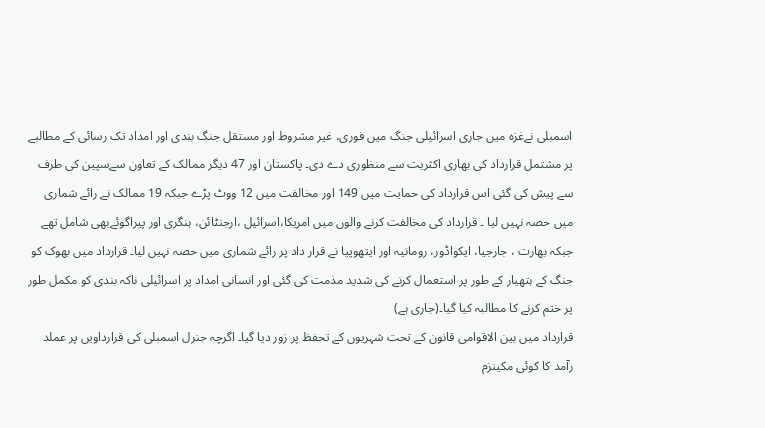اسمبلی نےغزہ میں جاری اسرائیلی جنگ میں فوری، غیر مشروط اور مستقل جنگ بندی اور امداد تک رسائی کے مطالبے پر مشتمل قرارداد کی بھاری اکثریت سے منظوری دے دی۔ پاکستان اور 47 دیگر ممالک کے تعاون سےسپین کی طرف سے پیش کی گئی اس قرارداد کی حمایت میں 149 اور مخالفت میں 12 ووٹ پڑے جبکہ 19 ممالک نے رائے شماری میں حصہ نہیں لیا ۔ قرارداد کی مخالفت کرنے والوں میں امریکا،اسرائیل ،ارجنٹائن، ہنگری اور پیراگوئےبھی شامل تھے جبکہ بھارت ، جارجیا، ایکواڈور، رومانیہ اور ایتھوپیا نے قرار داد پر رائے شماری میں حصہ نہیں لیا۔ قرارداد میں بھوک کو جنگ کے ہتھیار کے طور پر استعمال کرنے کی شدید مذمت کی گئی اور انسانی امداد پر اسرائیلی ناکہ بندی کو مکمل طور پر ختم کرنے کا مطالبہ کیا گیا۔(جاری ہے)
قرارداد میں بین الاقوامی قانون کے تحت شہریوں کے تحفظ پر زور دیا گیا۔ اگرچہ جنرل اسمبلی کی قرارداویں پر عملد رآمد کا کوئی مکینزم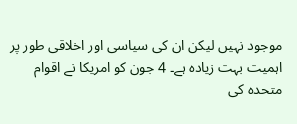موجود نہیں لیکن ان کی سیاسی اور اخلاقی طور پر اہمیت بہت زیادہ ہے۔ 4 جون کو امریکا نے اقوام متحدہ کی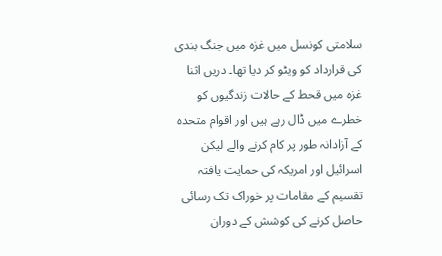سلامتی کونسل میں غزہ میں جنگ بندی کی قرارداد کو ویٹو کر دیا تھا۔ دریں اثنا غزہ میں قحط کے حالات زندگیوں کو خطرے میں ڈال رہے ہیں اور اقوام متحدہ کے آزادانہ طور پر کام کرنے والے لیکن اسرائیل اور امریکہ کی حمایت یافتہ تقسیم کے مقامات پر خوراک تک رسائی حاصل کرنے کی کوشش کے دوران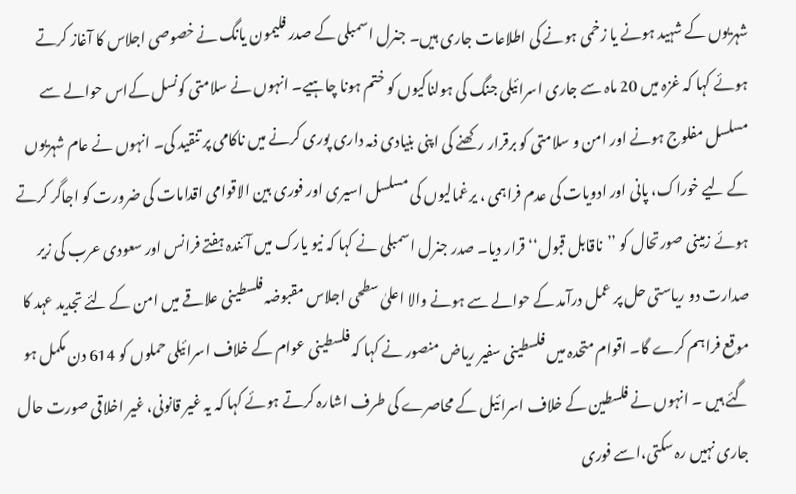شہریوں کے شہید ہونے یا زخمی ہونے کی اطلاعات جاری ہیں۔ جنرل اسمبلی کے صدر فلیمون یانگ نے خصوصی اجلاس کا آغاز کرتے ہوئے کہا کہ غزہ میں 20 ماہ سے جاری اسرائیلی جنگ کی ہولناکیوں کو ختم ہونا چاہیے۔ انہوں نے سلامتی کونسل کےاس حوالے سے مسلسل مفلوج ہونے اور امن و سلامتی کو برقرار رکھنے کی اپنی بنیادی ذمہ داری پوری کرنے میں ناکامی پر تنقید کی۔ انہوں نے عام شہریوں کے لیے خوراک، پانی اور ادویات کی عدم فراہمی ، یرغمالیوں کی مسلسل اسیری اور فوری بین الاقوامی اقدامات کی ضرورت کو اجاگر کرتے ہوئے زمینی صورتحال کو ’’ناقابل قبول‘‘ قرار دیا۔ صدر جنرل اسمبلی نے کہا کہ نیو یارک میں آئندہ ہفتے فرانس اور سعودی عرب کی زیر صدارت دو ریاستی حل پر عمل درآمد کے حوالے سے ہونے والا اعلیٰ سطحی اجلاس مقبوضہ فلسطینی علاقے میں امن کے لئے تجدید عہد کا موقع فراہم کرے گا۔ اقوام متحدہ میں فلسطینی سفیر ریاض منصور نے کہا کہ فلسطینی عوام کے خلاف اسرائیلی حملوں کو 614 دن مکمل ہو گئے ہیں ۔ انہوں نے فلسطین کے خلاف اسرائیل کے محاصرے کی طرف اشارہ کرتے ہوئے کہا کہ یہ غیر قانونی، غیر اخلاقی صورت حال جاری نہیں رہ سکتی،اسے فوری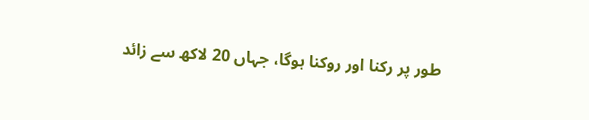طور پر رکنا اور روکنا ہوگا، جہاں 20 لاکھ سے زائد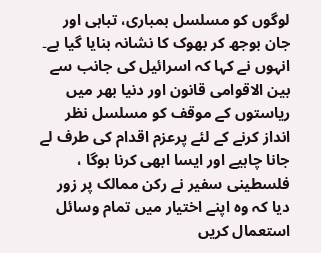لوگوں کو مسلسل بمباری، تباہی اور جان بوجھ کر بھوک کا نشانہ بنایا گیا ہے۔ انہوں نے کہا کہ اسرائیل کی جانب سے بین الاقوامی قانون اور دنیا بھر میں ریاستوں کے موقف کو مسلسل نظر انداز کرنے کے لئے پرعزم اقدام کی طرف لے جانا چاہیے اور ایسا ابھی کرنا ہوگا ، فلسطینی سفیر نے رکن ممالک پر زور دیا کہ وہ اپنے اختیار میں تمام وسائل استعمال کریں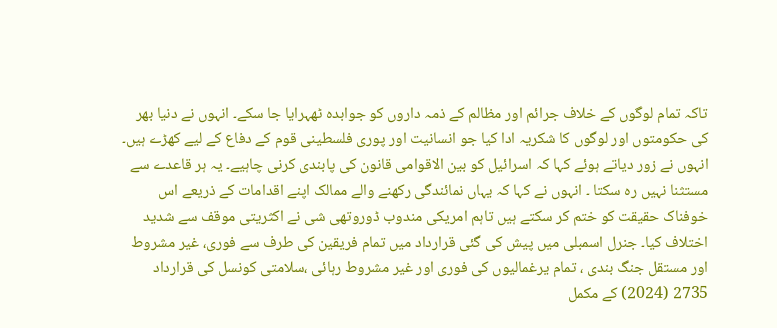تاکہ تمام لوگوں کے خلاف جرائم اور مظالم کے ذمہ داروں کو جوابدہ ٹھہرایا جا سکے۔ انہوں نے دنیا بھر کی حکومتوں اور لوگوں کا شکریہ ادا کیا جو انسانیت اور پوری فلسطینی قوم کے دفاع کے لیے کھڑے ہیں۔ انہوں نے زور دیاتے ہوئے کہا کہ اسرائیل کو بین الاقوامی قانون کی پابندی کرنی چاہیے۔ یہ ہر قاعدے سے مستثنا نہیں رہ سکتا ۔ انہوں نے کہا کہ یہاں نمائندگی رکھنے والے ممالک اپنے اقدامات کے ذریعے اس خوفناک حقیقت کو ختم کر سکتے ہیں تاہم امریکی مندوب ڈوروتھی شی نے اکثریتی موقف سے شدید اختلاف کیا۔ جنرل اسمبلی میں پیش کی گئی قرارداد میں تمام فریقین کی طرف سے فوری، غیر مشروط اور مستقل جنگ بندی ، تمام یرغمالیوں کی فوری اور غیر مشروط رہائی ،سلامتی کونسل کی قرارداد 2735 (2024) کے مکمل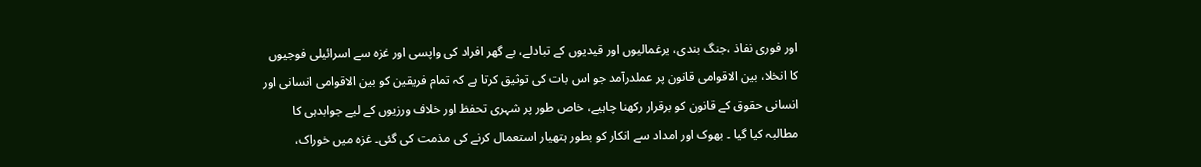اور فوری نفاذ ،جنگ بندی، یرغمالیوں اور قیدیوں کے تبادلے، بے گھر افراد کی واپسی اور غزہ سے اسرائیلی فوجیوں کا انخلا، بین الاقوامی قانون پر عملدرآمد جو اس بات کی توثیق کرتا ہے کہ تمام فریقین کو بین الاقوامی انسانی اور انسانی حقوق کے قانون کو برقرار رکھنا چاہیے، خاص طور پر شہری تحفظ اور خلاف ورزیوں کے لیے جوابدہی کا مطالبہ کیا گیا ۔ بھوک اور امداد سے انکار کو بطور ہتھیار استعمال کرنے کی مذمت کی گئی۔ غزہ میں خوراک،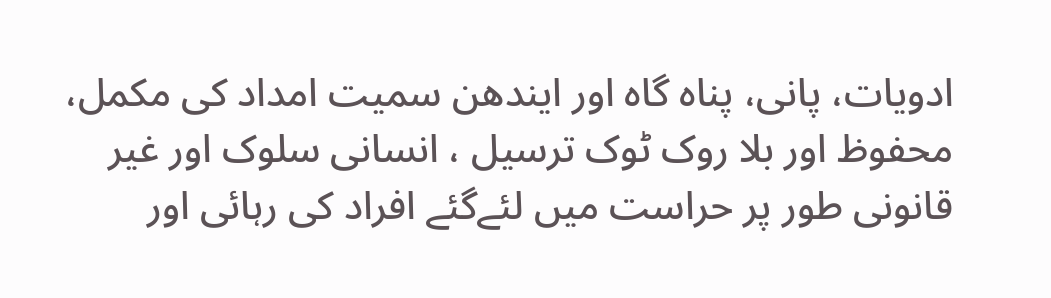ادویات، پانی، پناہ گاہ اور ایندھن سمیت امداد کی مکمل، محفوظ اور بلا روک ٹوک ترسیل ، انسانی سلوک اور غیر قانونی طور پر حراست میں لئےگئے افراد کی رہائی اور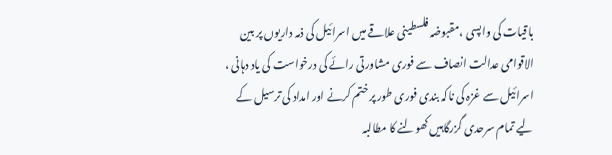باقیات کی واپسی ،مقبوضہ فلسطینی علاقے میں اسرائیل کی ذمہ داریوں پر بین الاقوامی عدالت انصاف سے فوری مشاورتی رائے کی درخواست کی یاد دہانی ، اسرائیل سے غزہ کی ناکہ بندی فوری طور پر ختم کرنے اور امداد کی ترسیل کے لیے تمام سرحدی گزرگاہیں کھولنے کا مطالبہ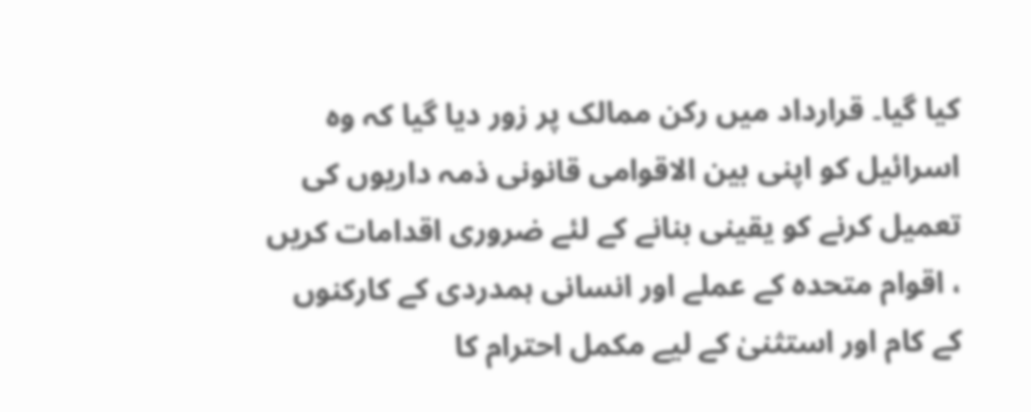کیا گیا۔ قرارداد میں رکن ممالک پر زور دیا گیا کہ وہ اسرائیل کو اپنی بین الاقوامی قانونی ذمہ داریوں کی تعمیل کرنے کو یقینی بنانے کے لئے ضروری اقدامات کریں ، اقوام متحدہ کے عملے اور انسانی ہمدردی کے کارکنوں کے کام اور استثنیٰ کے لیے مکمل احترام کا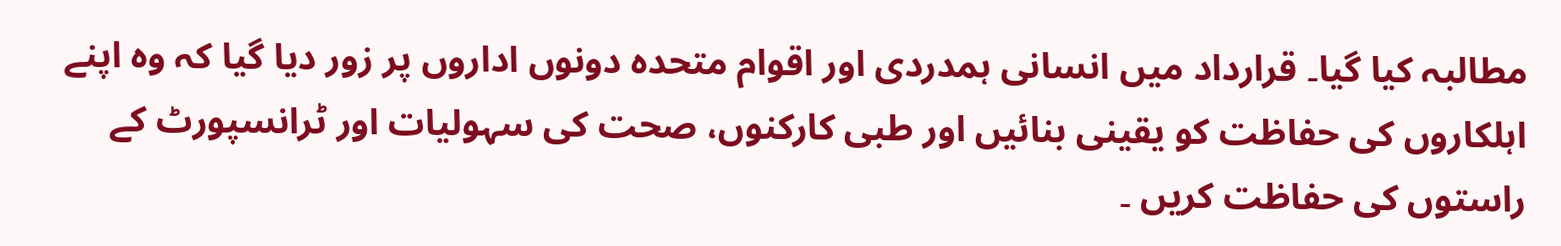مطالبہ کیا گیا۔ قرارداد میں انسانی ہمدردی اور اقوام متحدہ دونوں اداروں پر زور دیا گیا کہ وہ اپنے اہلکاروں کی حفاظت کو یقینی بنائیں اور طبی کارکنوں، صحت کی سہولیات اور ٹرانسپورٹ کے راستوں کی حفاظت کریں ۔